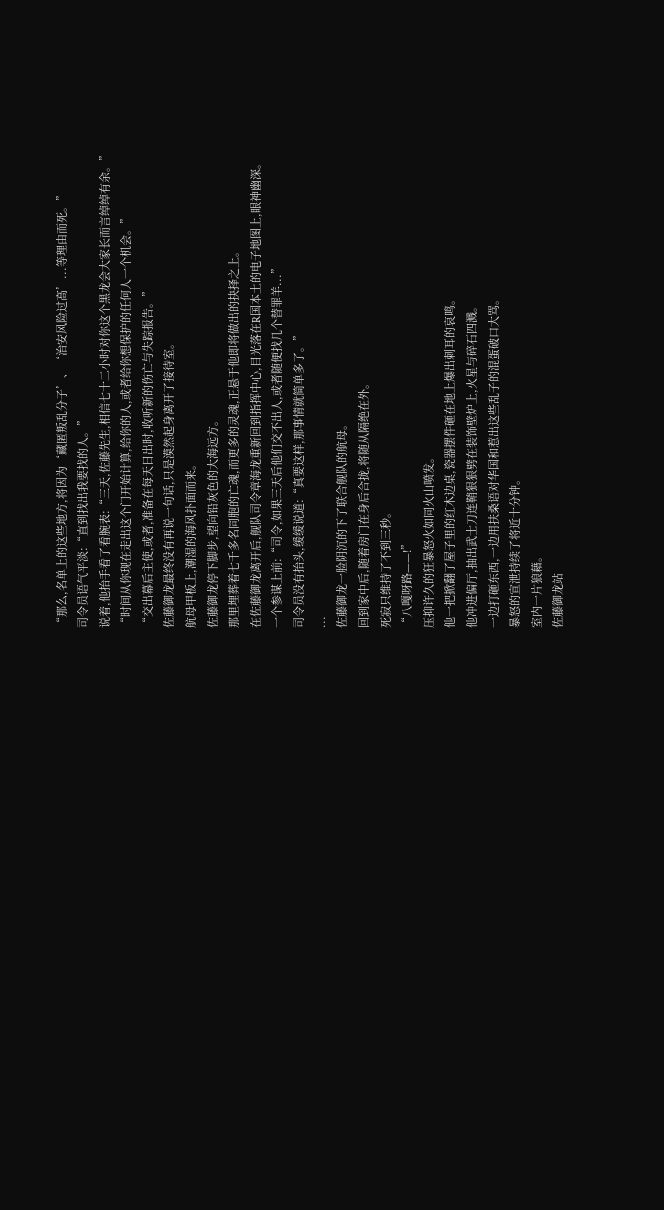“那么,名单上的这些地方,将因为‘藏匿叛乱分子’、‘治安风险过高’...等理由而死。”
司令员语气平淡:“直到找出我要找的人。”
说着,他抬手看了看腕表:“三天,佐藤先生,相信七十二小时对你这个黑龙会大家长而言绰绰有余。”
“时间从你现在走出这个门开始计算,给你的人,或者给你想保护的任何人一个机会。”
“交出幕后主使,或者,准备在每天日出时,收听新的伤亡与失踪报告。”
佐藤御龙最终没有再说一句话,只是漠然起身离开了接待室。
航母甲板上,潮湿的海风扑面而来。
佐藤御龙停下脚步,望向铅灰色的大海远方。
那里埋葬着七千多名同胞的亡魂,而更多的灵魂,正悬于他即将做出的抉择之上。
在佐藤御龙离开后,舰队司令章海龙重新回到指挥中心,目光落在R国本土的电子地图上,眼神幽深。
一个参谋上前:“司令,如果三天后他们交不出人,或者随便找几个替罪羊...”
司令员没有抬头,缓缓说道:“真要这样,那事情就简单多了。”
...
佐藤御龙一脸阴沉的下了联合舰队的航母。
回到家中后,随着房门在身后合拢,将随从隔绝在外。
死寂只维持了不到三秒。
“八嘎呀路——!”
压抑许久的狂暴怒火如同火山喷发。
他一把掀翻了屋子里的红木边桌,瓷器摆件砸在地上爆出刺耳的哀鸣。
他冲进偏厅,抽出武士刀连鞘狠狠劈在装饰壁炉上,火星与碎石四溅。
一边打砸东西,一边用扶桑语对华国和惹出这些乱子的混蛋破口大骂。
暴怒的宣泄持续了将近十分钟。
室内一片狼藉。
佐藤御龙站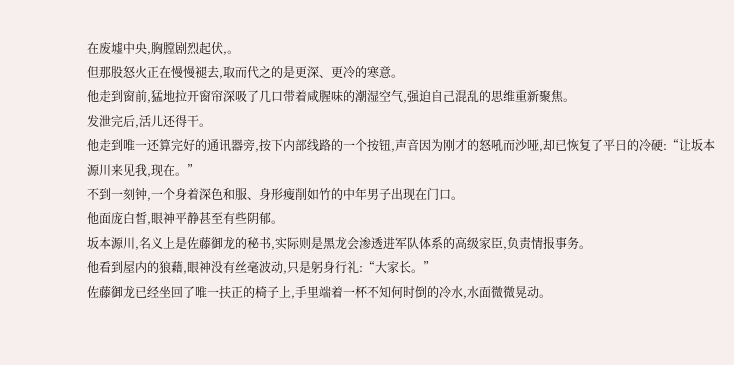在废墟中央,胸膛剧烈起伏,。
但那股怒火正在慢慢褪去,取而代之的是更深、更冷的寒意。
他走到窗前,猛地拉开窗帘深吸了几口带着咸腥味的潮湿空气,强迫自己混乱的思维重新聚焦。
发泄完后,活儿还得干。
他走到唯一还算完好的通讯器旁,按下内部线路的一个按钮,声音因为刚才的怒吼而沙哑,却已恢复了平日的冷硬:“让坂本源川来见我,现在。”
不到一刻钟,一个身着深色和服、身形瘦削如竹的中年男子出现在门口。
他面庞白皙,眼神平静甚至有些阴郁。
坂本源川,名义上是佐藤御龙的秘书,实际则是黑龙会渗透进军队体系的高级家臣,负责情报事务。
他看到屋内的狼藉,眼神没有丝毫波动,只是躬身行礼:“大家长。”
佐藤御龙已经坐回了唯一扶正的椅子上,手里端着一杯不知何时倒的冷水,水面微微晃动。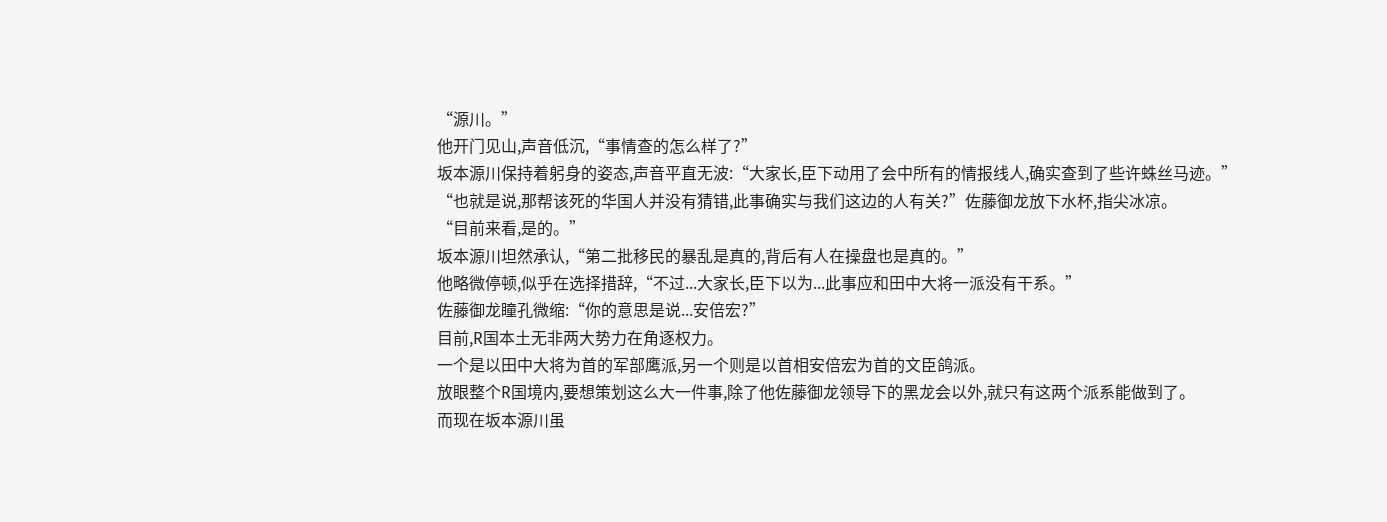“源川。”
他开门见山,声音低沉,“事情查的怎么样了?”
坂本源川保持着躬身的姿态,声音平直无波:“大家长,臣下动用了会中所有的情报线人,确实查到了些许蛛丝马迹。”
“也就是说,那帮该死的华国人并没有猜错,此事确实与我们这边的人有关?”佐藤御龙放下水杯,指尖冰凉。
“目前来看,是的。”
坂本源川坦然承认,“第二批移民的暴乱是真的,背后有人在操盘也是真的。”
他略微停顿,似乎在选择措辞,“不过...大家长,臣下以为...此事应和田中大将一派没有干系。”
佐藤御龙瞳孔微缩:“你的意思是说...安倍宏?”
目前,R国本土无非两大势力在角逐权力。
一个是以田中大将为首的军部鹰派,另一个则是以首相安倍宏为首的文臣鸽派。
放眼整个R国境内,要想策划这么大一件事,除了他佐藤御龙领导下的黑龙会以外,就只有这两个派系能做到了。
而现在坂本源川虽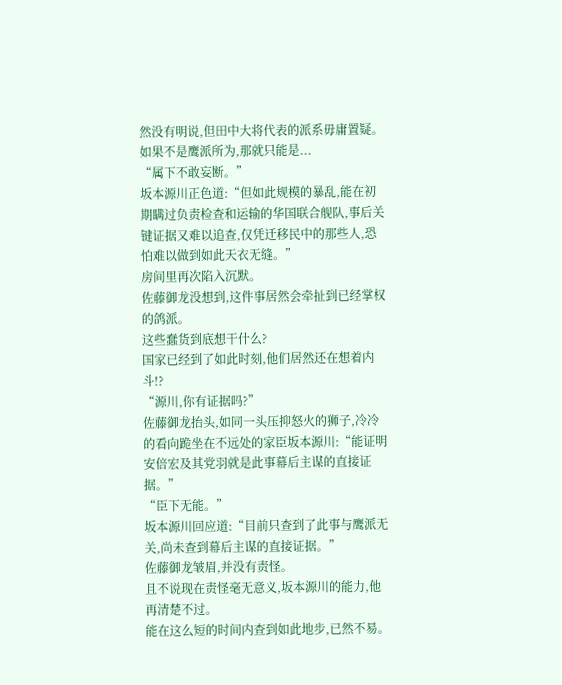然没有明说,但田中大将代表的派系毋庸置疑。
如果不是鹰派所为,那就只能是...
“属下不敢妄断。”
坂本源川正色道:“但如此规模的暴乱,能在初期瞒过负责检查和运输的华国联合舰队,事后关键证据又难以追查,仅凭迁移民中的那些人,恐怕难以做到如此天衣无缝。”
房间里再次陷入沉默。
佐藤御龙没想到,这件事居然会牵扯到已经掌权的鸽派。
这些蠢货到底想干什么?
国家已经到了如此时刻,他们居然还在想着内斗!?
“源川,你有证据吗?”
佐藤御龙抬头,如同一头压抑怒火的狮子,冷冷的看向跪坐在不远处的家臣坂本源川:“能证明安倍宏及其党羽就是此事幕后主谋的直接证据。”
“臣下无能。”
坂本源川回应道:“目前只查到了此事与鹰派无关,尚未查到幕后主谋的直接证据。”
佐藤御龙皱眉,并没有责怪。
且不说现在责怪毫无意义,坂本源川的能力,他再清楚不过。
能在这么短的时间内查到如此地步,已然不易。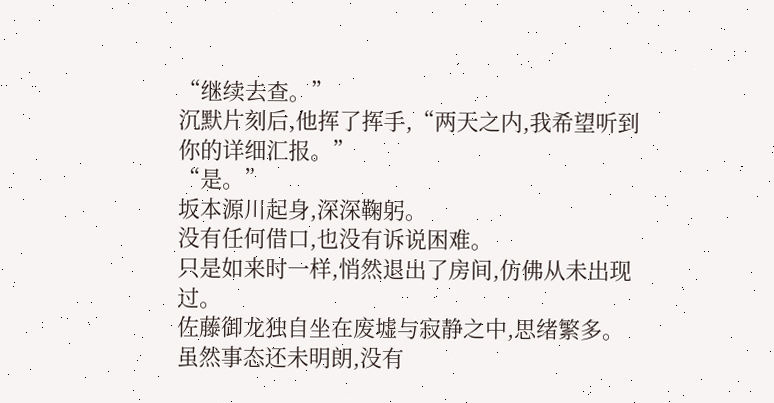“继续去查。”
沉默片刻后,他挥了挥手,“两天之内,我希望听到你的详细汇报。”
“是。”
坂本源川起身,深深鞠躬。
没有任何借口,也没有诉说困难。
只是如来时一样,悄然退出了房间,仿佛从未出现过。
佐藤御龙独自坐在废墟与寂静之中,思绪繁多。
虽然事态还未明朗,没有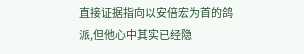直接证据指向以安倍宏为首的鸽派,但他心中其实已经隐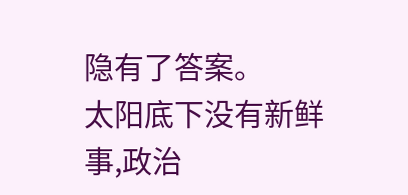隐有了答案。
太阳底下没有新鲜事,政治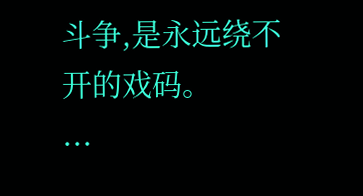斗争,是永远绕不开的戏码。
...